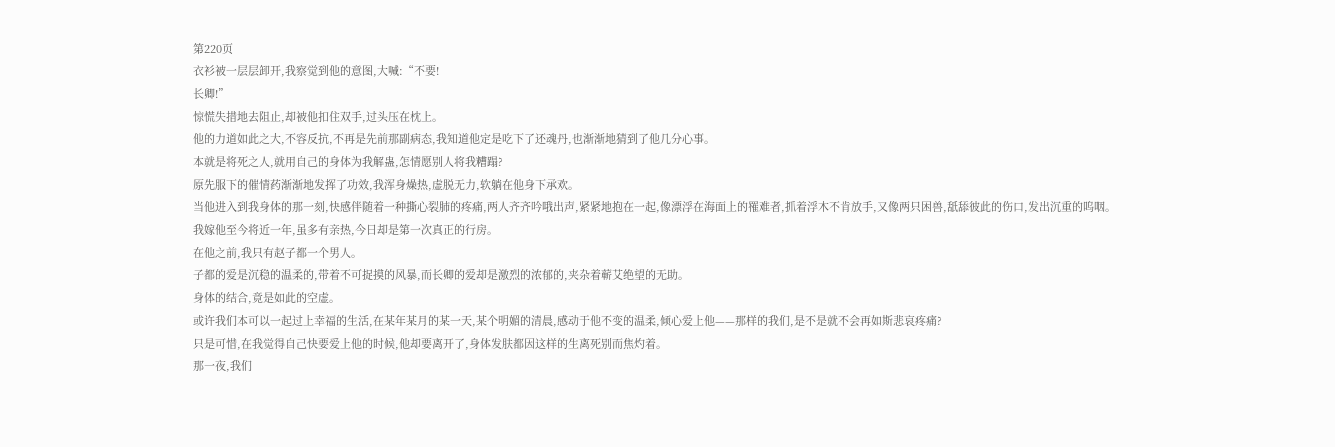第220页
衣衫被一层层卸开,我察觉到他的意图,大喊:“不要!
长卿!”
惊慌失措地去阻止,却被他扣住双手,过头压在枕上。
他的力道如此之大,不容反抗,不再是先前那副病态,我知道他定是吃下了还魂丹,也渐渐地猜到了他几分心事。
本就是将死之人,就用自己的身体为我解蛊,怎情愿别人将我糟蹋?
原先服下的催情药渐渐地发挥了功效,我浑身燥热,虚脱无力,软躺在他身下承欢。
当他进入到我身体的那一刻,快感伴随着一种撕心裂肺的疼痛,两人齐齐吟哦出声,紧紧地抱在一起,像漂浮在海面上的罹难者,抓着浮木不肯放手,又像两只困兽,舐舔彼此的伤口,发出沉重的呜咽。
我嫁他至今将近一年,虽多有亲热,今日却是第一次真正的行房。
在他之前,我只有赵子都一个男人。
子都的爱是沉稳的温柔的,带着不可捉摸的风暴,而长卿的爱却是激烈的浓郁的,夹杂着蕲艾绝望的无助。
身体的结合,竟是如此的空虚。
或许我们本可以一起过上幸福的生活,在某年某月的某一天,某个明媚的清晨,感动于他不变的温柔,倾心爱上他——那样的我们,是不是就不会再如斯悲哀疼痛?
只是可惜,在我觉得自己快要爱上他的时候,他却要离开了,身体发肤都因这样的生离死别而焦灼着。
那一夜,我们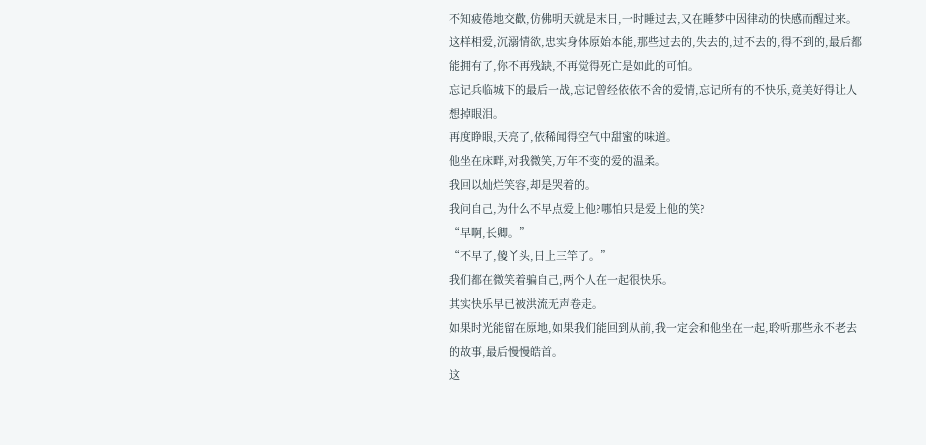不知疲倦地交歡,仿佛明天就是末日,一时睡过去,又在睡梦中因律动的快感而醒过来。
这样相爱,沉溺情欲,忠实身体原始本能,那些过去的,失去的,过不去的,得不到的,最后都能拥有了,你不再残缺,不再觉得死亡是如此的可怕。
忘记兵临城下的最后一战,忘记曾经依依不舍的爱情,忘记所有的不快乐,竟美好得让人想掉眼泪。
再度睁眼,天亮了,依稀闻得空气中甜蜜的味道。
他坐在床畔,对我微笑,万年不变的爱的温柔。
我回以灿烂笑容,却是哭着的。
我问自己,为什么不早点爱上他?哪怕只是爱上他的笑?
“早啊,长卿。”
“不早了,傻丫头,日上三竿了。”
我们都在微笑着骗自己,两个人在一起很快乐。
其实快乐早已被洪流无声卷走。
如果时光能留在原地,如果我们能回到从前,我一定会和他坐在一起,聆听那些永不老去的故事,最后慢慢皓首。
这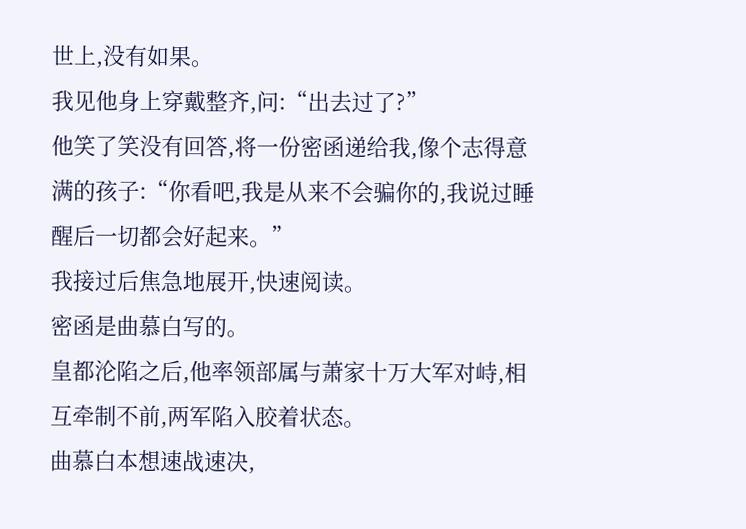世上,没有如果。
我见他身上穿戴整齐,问:“出去过了?”
他笑了笑没有回答,将一份密函递给我,像个志得意满的孩子:“你看吧,我是从来不会骗你的,我说过睡醒后一切都会好起来。”
我接过后焦急地展开,快速阅读。
密函是曲慕白写的。
皇都沦陷之后,他率领部属与萧家十万大军对峙,相互牵制不前,两军陷入胶着状态。
曲慕白本想速战速决,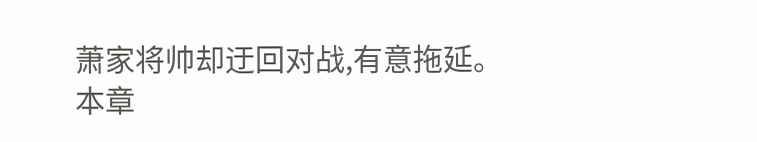萧家将帅却迂回对战,有意拖延。
本章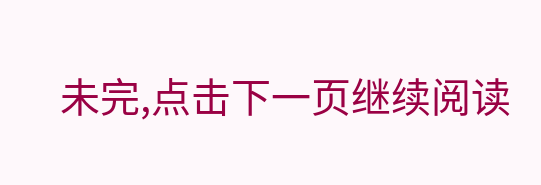未完,点击下一页继续阅读